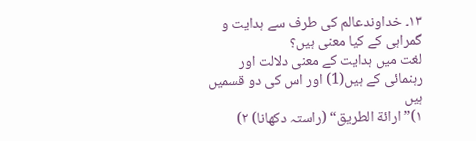۱۳۔ خداوندعالم کی طرف سے ہدایت و گمراہی کے کیا معنی ہیں؟
لغت میں ہدایت کے معنی دلالت اور رہنمائی کے ہیں(1) اور اس کی دو قسمیں ہیں
۱)”ارائة الطریق“ (راستہ دکھانا) ۲)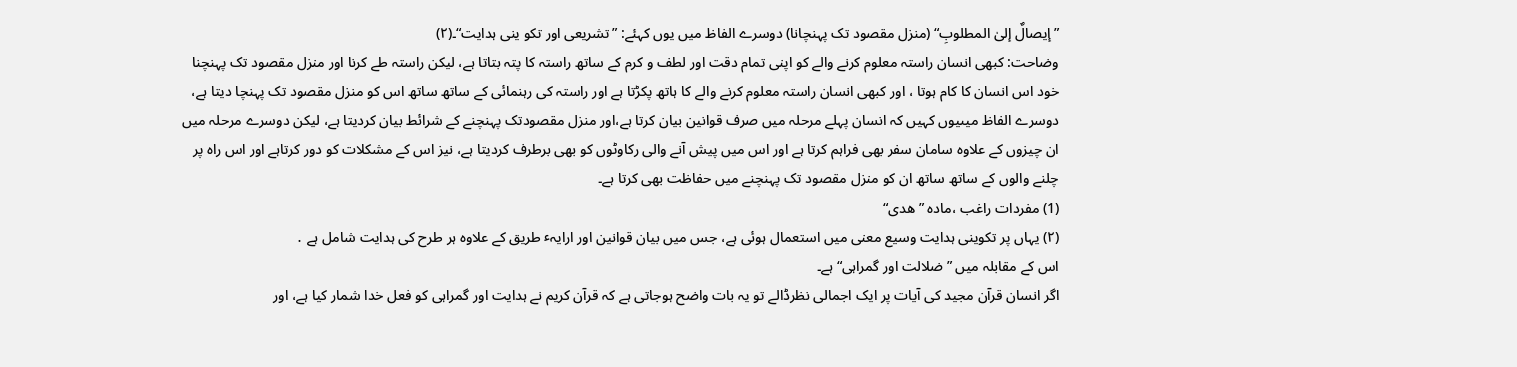”إیصالٌ إلیٰ المطلوبِ“ (منزل مقصود تک پہنچانا) دوسرے الفاظ میں یوں کہئے: ”تشریعی اور تکو ینی ہدایت“۔(۲)
وضاحت: کبھی انسان راستہ معلوم کرنے والے کو اپنی تمام دقت اور لطف و کرم کے ساتھ راستہ کا پتہ بتاتا ہے، لیکن راستہ طے کرنا اور منزل مقصود تک پہنچنا خود اس انسان کا کام ہوتا ، اور کبھی انسان راستہ معلوم کرنے والے کا ہاتھ پکڑتا ہے اور راستہ کی رہنمائی کے ساتھ ساتھ اس کو منزل مقصود تک پہنچا دیتا ہے، دوسرے الفاظ میںیوں کہیں کہ انسان پہلے مرحلہ میں صرف قوانین بیان کرتا ہے،اور منزل مقصودتک پہنچنے کے شرائط بیان کردیتا ہے، لیکن دوسرے مرحلہ میں ان چیزوں کے علاوہ سامان سفر بھی فراہم کرتا ہے اور اس میں پیش آنے والی رکاوٹوں کو بھی برطرف کردیتا ہے، نیز اس کے مشکلات کو دور کرتاہے اور اس راہ پر چلنے والوں کے ساتھ ساتھ ان کو منزل مقصود تک پہنچنے میں حفاظت بھی کرتا ہے۔
(1) مفردات راغب ،مادہ ”ھدی“
(۲) یہاں پر تکوینی ہدایت وسیع معنی میں استعمال ہوئی ہے، جس میں بیان قوانین اور ارایہٴ طریق کے علاوہ ہر طرح کی ہدایت شامل ہے ․
اس کے مقابلہ میں ”ضلالت اور گمراہی“ ہے۔
اگر انسان قرآن مجید کی آیات پر ایک اجمالی نظرڈالے تو یہ بات واضح ہوجاتی ہے کہ قرآن کریم نے ہدایت اور گمراہی کو فعل خدا شمار کیا ہے، اور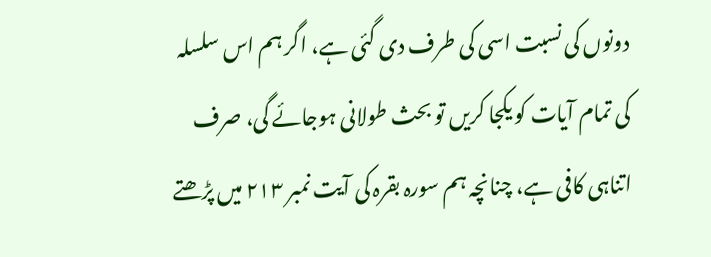دونوں کی نسبت اسی کی طرف دی گئی ہے، اگر ہم اس سلسلہ کی تمام آیات کو یکجا کریں تو بحث طولانی ہوجائے گی، صرف اتناہی کافی ہے، چنانچہ ہم سورہ بقرہ کی آیت نمبر ۲۱۳ میں پڑھتے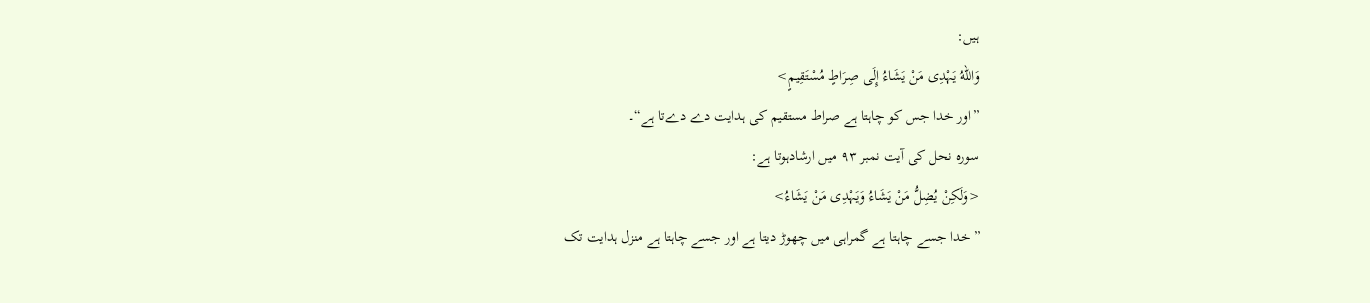ہیں:
وَاللهُ یَہْدِی مَنْ یَشَاءُ إِلَی صِرَاطٍ مُسْتَقِیمٍ>
”اور خدا جس کو چاہتا ہے صراط مستقیم کی ہدایت دے دےتا ہے“۔
سورہ نحل کی آیت نمبر ۹۳ میں ارشادہوتا ہے:
<وَلَکِنْ یُضِلُّ مَنْ یَشَاءُ وَیَہْدِی مَنْ یَشَاءُ>
”خدا جسے چاہتا ہے گمراہی میں چھوڑ دیتا ہے اور جسے چاہتا ہے منزل ہدایت تک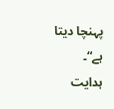پہنچا دیتا ہے“۔
ہدایت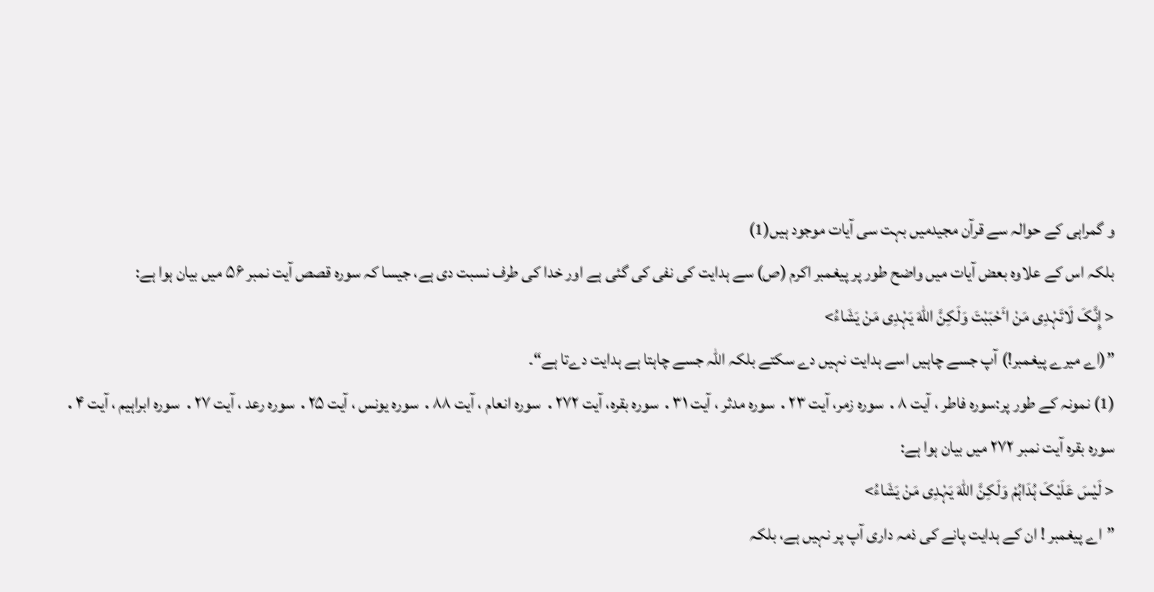و گمراہی کے حوالہ سے قرآن مجیدمیں بہت سی آیات موجود ہیں(1)
بلکہ اس کے علاوہ بعض آیات میں واضح طور پر پیغمبر اکرم (ص) سے ہدایت کی نفی کی گئی ہے اور خدا کی طرف نسبت دی ہے، جیسا کہ سورہ قصص آیت نمبر ۵۶ میں بیان ہوا ہے:
< إِنَّکَ لَاتَہْدِی مَنْ اٴَحْبَبْتَ وَلَکِنَّ اللهَ یَہْدِی مَنْ یَشَاءُ>
”(اے میرے پیغمبر!) آپ جسے چاہیں اسے ہدایت نہیں دے سکتے بلکہ اللہ جسے چاہتا ہے ہدایت دےتا ہے“۔
(1) نمونہ کے طور پر:سورہ فاطر ، آیت ۸․ سورہ زمر، آیت ۲۳․ سورہ مدثر ، آیت ۳۱․ سورہ بقرہ، آیت ۲۷۲․ سورہ انعام ، آیت ۸۸․ سورہ یونس ، آیت ۲۵․ سورہ رعد ، آیت ۲۷․ سورہ ابراہیم ، آیت ۴․
سورہ بقرہ آیت نمبر ۲۷۲ میں بیان ہوا ہے:
< لَیْسَ عَلَیْکَ ہُدَاہُمْ وَلَکِنَّ اللهَ یَہْدِی مَنْ یَشَاءُ>
”اے پیغمبر ! ان کے ہدایت پانے کی ذمہ داری آپ پر نہیں ہے، بلکہ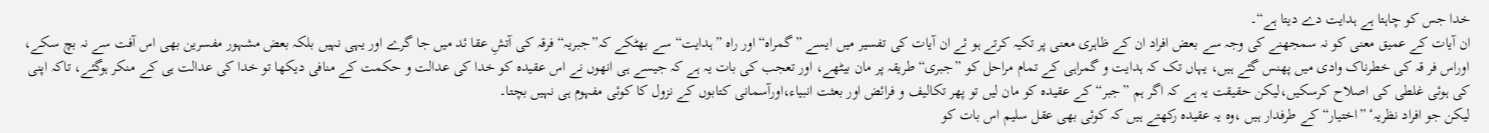خدا جس کو چاہتا ہے ہدایت دے دیتا ہے“۔
ان آیات کے عمیق معنی کو نہ سمجھنے کی وجہ سے بعض افراد ان کے ظاہری معنی پر تکیہ کرتے ہو ئے ان آیات کی تفسیر میں ایسے ”گمراہ“اور راہ ”ہدایت“ سے بھٹکے کہ”جبریہ“ فرقہ کی آتشِ عقا ئد میں جا گرے اور یہی نہیں بلکہ بعض مشہور مفسرین بھی اس آفت سے نہ بچ سکے، اوراس فر قہ کی خطرناک وادی میں پھنس گئے ہیں، یہاں تک کہ ہدایت و گمراہی کے تمام مراحل کو ”جبری“ طریقہ پر مان بیٹھے، اور تعجب کی بات یہ ہے کہ جیسے ہی انھوں نے اس عقیدہ کو خدا کی عدالت و حکمت کے منافی دیکھا تو خدا کی عدالت ہی کے منکر ہوگئے، تاکہ اپنی کی ہوئی غلطی کی اصلاح کرسکیں،لیکن حقیقت یہ ہے کہ اگر ہم ”جبر“ کے عقیدہ کو مان لیں تو پھر تکالیف و فرائض اور بعثت انبیاء،اورآسمانی کتابوں کے نزول کا کوئی مفہوم ہی نہیں بچتا۔
لیکن جو افراد نظریہٴ ”اختیار“ کے طرفدار ہیں ،وہ یہ عقیدہ رکھتے ہیں کہ کوئی بھی عقل سلیم اس بات کو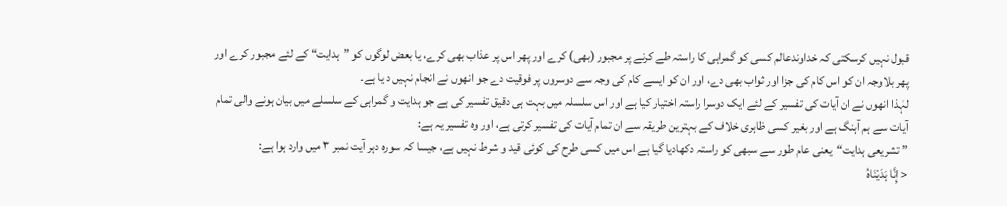قبول نہیں کرسکتی کہ خداوندعالم کسی کو گمراہی کا راستہ طے کرنے پر مجبور (بھی) کرے اور پھر اس پر عذاب بھی کرے، یا بعض لوگوں کو ”ہدایت“ کے لئے مجبور کرے اور پھر بلاوجہ ان کو اس کام کی جزا اور ثواب بھی دے، اور ان کو ایسے کام کی وجہ سے دوسروں پر فوقیت دے جو انھوں نے انجام نہیں د یا ہے۔
لہٰذا انھوں نے ان آیات کی تفسیر کے لئے ایک دوسرا راستہ اختیار کیا ہے اور اس سلسلہ میں بہت ہی دقیق تفسیر کی ہے جو ہدایت و گمراہی کے سلسلے میں بیان ہونے والی تمام آیات سے ہم آہنگ ہے اور بغیر کسی ظاہری خلاف کے بہترین طریقہ سے ان تمام آیات کی تفسیر کرتی ہے، اور وہ تفسیر یہ ہے:
” تشریعی ہدایت“یعنی عام طور سے سبھی کو راستہ دکھادیا گیا ہے اس میں کسی طرح کی کوئی قید و شرط نہیں ہے، جیسا کہ سورہ دہر آیت نمبر ۳ میں وارد ہوا ہے:
< إِنَّا ہَدَیْنَاہُ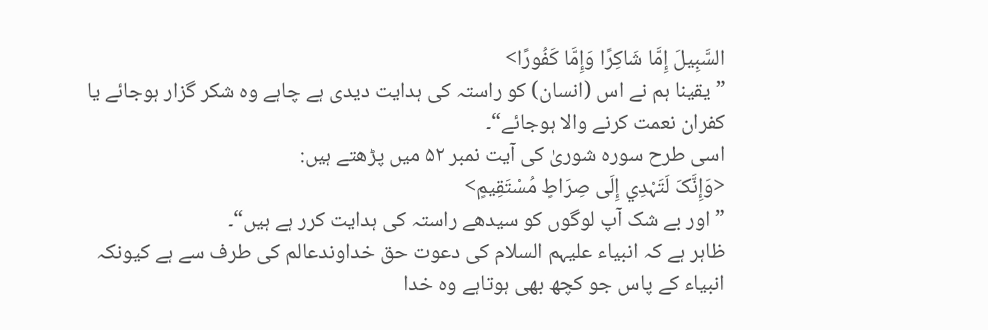السَّبِیلَ إِمَّا شَاکِرًا وَإِمَّا کَفُورًا>
”یقینا ہم نے اس (انسان) کو راستہ کی ہدایت دیدی ہے چاہے وہ شکر گزار ہوجائے یا کفران نعمت کرنے والا ہوجائے“۔
اسی طرح سورہ شوریٰ کی آیت نمبر ۵۲ میں پڑھتے ہیں:
<وَإِنَّکَ لَتَہْدِي إِلَی صِرَاطٍ مُسْتَقِیمٍ>
” اور بے شک آپ لوگوں کو سیدھے راستہ کی ہدایت کرر ہے ہیں“۔
ظاہر ہے کہ انبیاء علیہم السلام کی دعوت حق خداوندعالم کی طرف سے ہے کیونکہ انبیاء کے پاس جو کچھ بھی ہوتاہے وہ خدا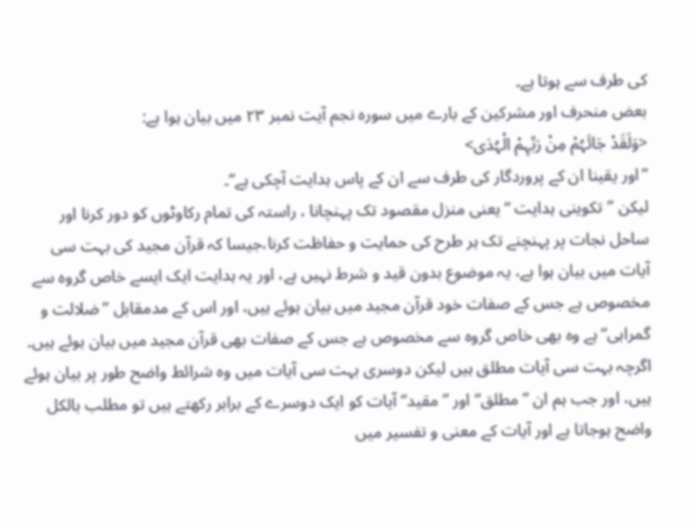کی طرف سے ہوتا ہے۔
بعض منحرف اور مشرکین کے بارے میں سورہ نجم آیت نمبر ۲۳ میں بیان ہوا ہے:
<وَلَقَدْ جَائَہُمْ مِنْ رَبِّہِمْ الْہُدَی>
”اور یقینا ان کے پروردگار کی طرف سے ان کے پاس ہدایت آچکی ہے“۔
لیکن ”تکوینی ہدایت “یعنی منزل مقصود تک پہنچانا ، راستہ کی تمام رکاوٹوں کو دور کرنا اور ساحل نجات پر پہنچنے تک ہر طرح کی حمایت و حفاظت کرنا،جیسا کہ قرآن مجید کی بہت سی آیات میں بیان ہوا ہے، یہ موضوع بدون قید و شرط نہیں ہے، اور یہ ہدایت ایک ایسے خاص گروہ سے مخصوص ہے جس کے صفات خود قرآن مجید میں بیان ہوئے ہیں، اور اس کے مدمقابل ”ضلالت و گمراہی“ ہے وہ بھی خاص گروہ سے مخصوص ہے جس کے صفات بھی قرآن مجید میں بیان ہوئے ہیں۔
اگرچہ بہت سی آیات مطلق ہیں لیکن دوسری بہت سی آیات میں وہ شرائط واضح طور پر بیان ہوئے ہیں، اور جب ہم ان ”مطلق“ اور ”مقید“ آیات کو ایک دوسرے کے برابر رکھتے ہیں تو مطلب بالکل واضح ہوجاتا ہے اور آیات کے معنی و تفسیر میں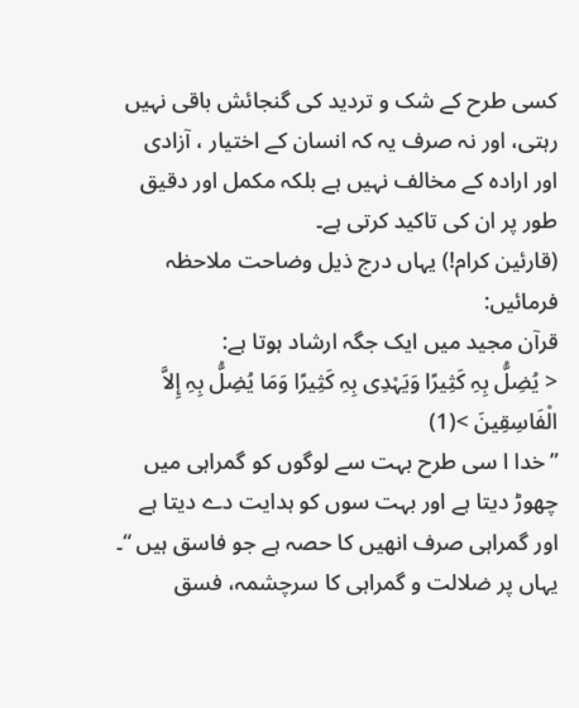کسی طرح کے شک و تردید کی گنجائش باقی نہیں رہتی، اور نہ صرف یہ کہ انسان کے اختیار ، آزادی اور ارادہ کے مخالف نہیں ہے بلکہ مکمل اور دقیق طور پر ان کی تاکید کرتی ہے۔
(قارئین کرام!) یہاں درج ذیل وضاحت ملاحظہ فرمائیں:
قرآن مجید میں ایک جگہ ارشاد ہوتا ہے:
< یُضِلُّ بِہِ کَثِیرًا وَیَہْدِی بِہِ کَثِیرًا وَمَا یُضِلُّ بِہِ إِلاَّ الْفَاسِقِینَ >(1)
”خدا ا سی طرح بہت سے لوگوں کو گمراہی میں چھوڑ دیتا ہے اور بہت سوں کو ہدایت دے دیتا ہے اور گمراہی صرف انھیں کا حصہ ہے جو فاسق ہیں “۔
یہاں پر ضلالت و گمراہی کا سرچشمہ، فسق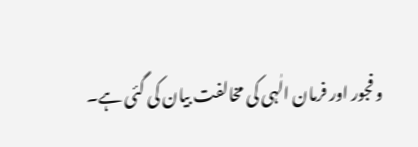و فجور اور فرمان الٰہی کی مخالفت بیان کی گئی ہے۔